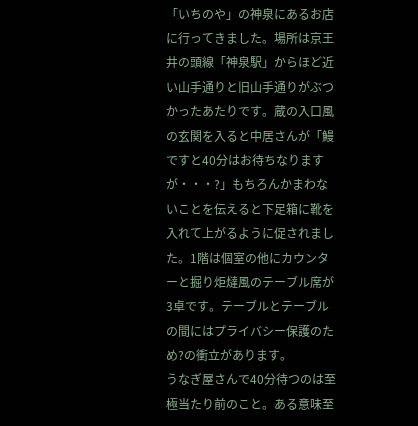「いちのや」の神泉にあるお店に行ってきました。場所は京王井の頭線「神泉駅」からほど近い山手通りと旧山手通りがぶつかったあたりです。蔵の入口風の玄関を入ると中居さんが「鰻ですと40分はお待ちなりますが・・・?」もちろんかまわないことを伝えると下足箱に靴を入れて上がるように促されました。1階は個室の他にカウンターと掘り炬燵風のテーブル席が3卓です。テーブルとテーブルの間にはプライバシー保護のため?の衝立があります。
うなぎ屋さんで40分待つのは至極当たり前のこと。ある意味至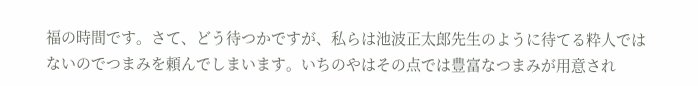福の時間です。さて、どう待つかですが、私らは池波正太郎先生のように待てる粋人ではないのでつまみを頼んでしまいます。いちのやはその点では豊富なつまみが用意され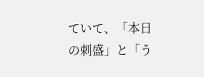ていて、「本日の刺盛」と「う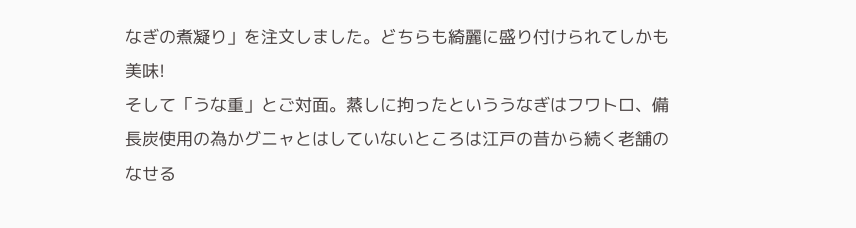なぎの煮凝り」を注文しました。どちらも綺麗に盛り付けられてしかも美味!
そして「うな重」とご対面。蒸しに拘ったといううなぎはフワトロ、備長炭使用の為かグニャとはしていないところは江戸の昔から続く老舗のなせる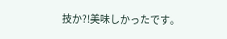技か?!美味しかったです。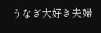うなぎ大好き夫婦